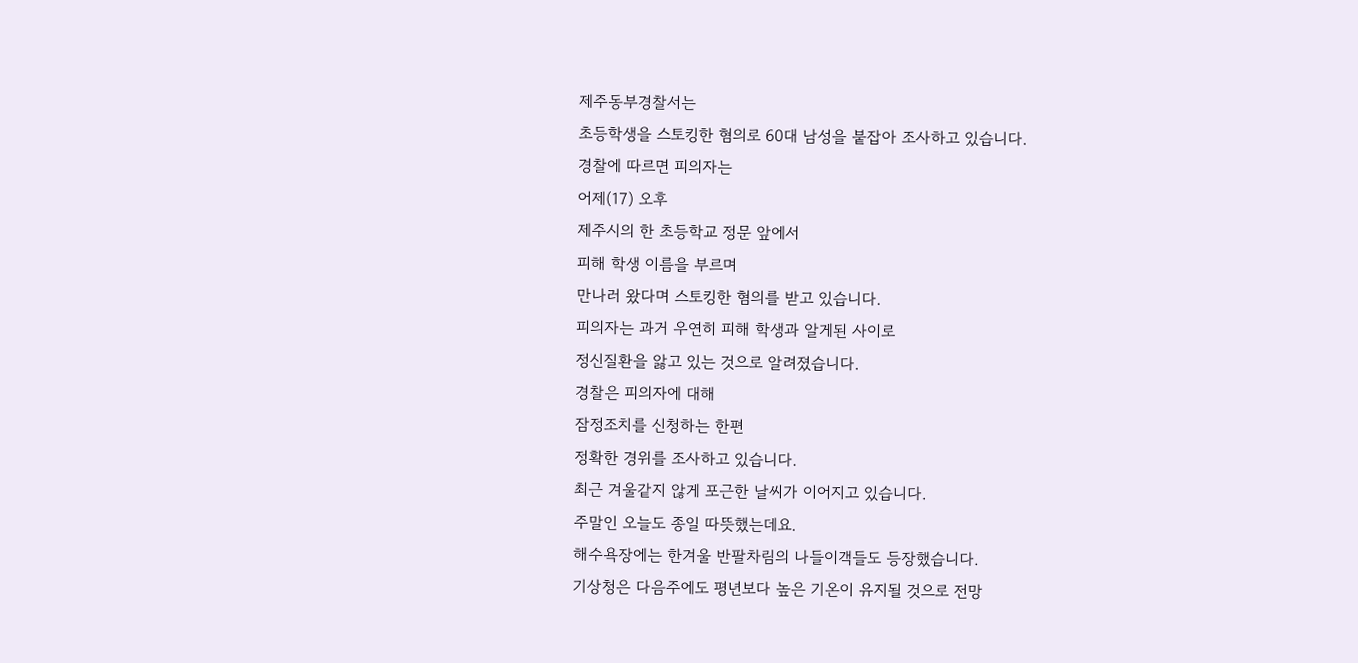제주동부경찰서는
초등학생을 스토킹한 혐의로 60대 남성을 붙잡아 조사하고 있습니다.
경찰에 따르면 피의자는
어제(17) 오후
제주시의 한 초등학교 정문 앞에서
피해 학생 이름을 부르며
만나러 왔다며 스토킹한 혐의를 받고 있습니다.
피의자는 과거 우연히 피해 학생과 알게된 사이로
정신질환을 앓고 있는 것으로 알려졌습니다.
경찰은 피의자에 대해
잠정조치를 신청하는 한편
정확한 경위를 조사하고 있습니다.
최근 겨울같지 않게 포근한 날씨가 이어지고 있습니다.
주말인 오늘도 종일 따뜻했는데요.
해수욕장에는 한겨울 반팔차림의 나들이객들도 등장했습니다.
기상청은 다음주에도 평년보다 높은 기온이 유지될 것으로 전망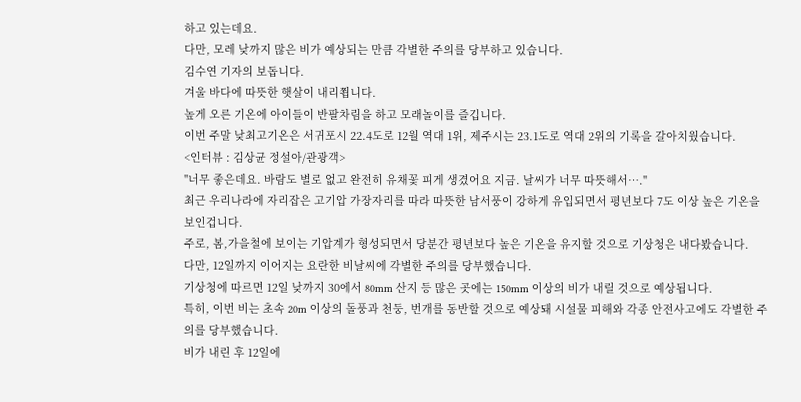하고 있는데요.
다만, 모레 낮까지 많은 비가 예상되는 만큼 각별한 주의를 당부하고 있습니다.
김수연 기자의 보돕니다.
겨울 바다에 따뜻한 햇살이 내리쬡니다.
높게 오른 기온에 아이들이 반팔차림을 하고 모래놀이를 즐깁니다.
이번 주말 낮최고기온은 서귀포시 22.4도로 12월 역대 1위, 제주시는 23.1도로 역대 2위의 기록을 갈아치웠습니다.
<인터뷰 : 김상균 정설아/관광객>
"너무 좋은데요. 바람도 별로 없고 완전히 유채꽃 피게 생겼어요 지금. 날씨가 너무 따뜻해서…."
최근 우리나라에 자리잡은 고기압 가장자리를 따라 따뜻한 남서풍이 강하게 유입되면서 평년보다 7도 이상 높은 기온을 보인겁니다.
주로, 봄,가을철에 보이는 기압계가 형성되면서 당분간 평년보다 높은 기온을 유지할 것으로 기상청은 내다봤습니다.
다만, 12일까지 이어지는 요란한 비날씨에 각별한 주의를 당부했습니다.
기상청에 따르면 12일 낮까지 30에서 80mm 산지 등 많은 곳에는 150mm 이상의 비가 내릴 것으로 예상됩니다.
특히, 이번 비는 초속 20m 이상의 돌풍과 천둥, 번개를 동반할 것으로 예상돼 시설물 피해와 각종 안전사고에도 각별한 주의를 당부했습니다.
비가 내린 후 12일에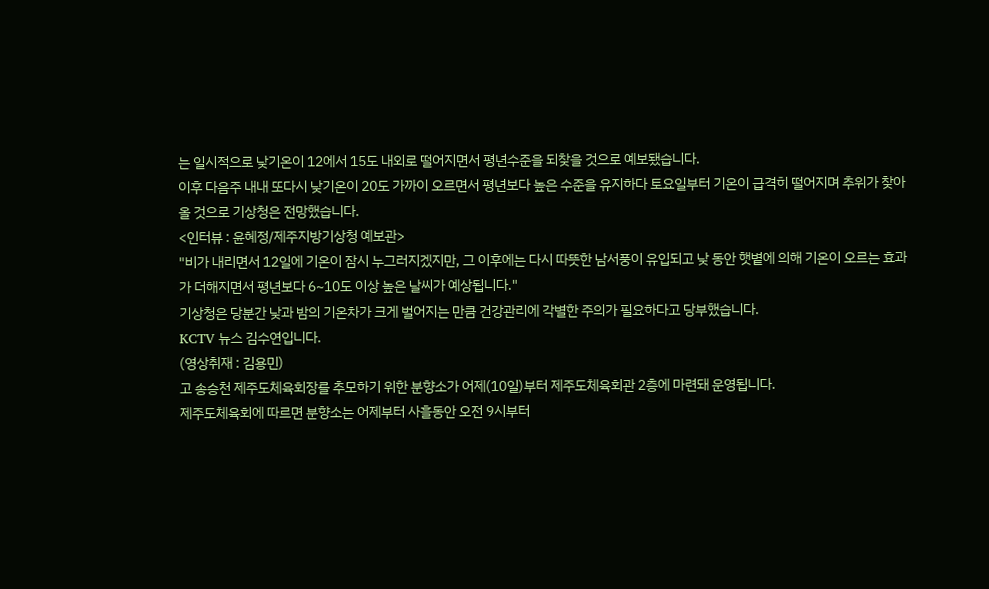는 일시적으로 낮기온이 12에서 15도 내외로 떨어지면서 평년수준을 되찾을 것으로 예보됐습니다.
이후 다음주 내내 또다시 낮기온이 20도 가까이 오르면서 평년보다 높은 수준을 유지하다 토요일부터 기온이 급격히 떨어지며 추위가 찾아올 것으로 기상청은 전망했습니다.
<인터뷰 : 윤혜정/제주지방기상청 예보관>
"비가 내리면서 12일에 기온이 잠시 누그러지겠지만, 그 이후에는 다시 따뜻한 남서풍이 유입되고 낮 동안 햇볕에 의해 기온이 오르는 효과가 더해지면서 평년보다 6~10도 이상 높은 날씨가 예상됩니다."
기상청은 당분간 낮과 밤의 기온차가 크게 벌어지는 만큼 건강관리에 각별한 주의가 필요하다고 당부했습니다.
KCTV 뉴스 김수연입니다.
(영상취재 : 김용민)
고 송승천 제주도체육회장를 추모하기 위한 분향소가 어제(10일)부터 제주도체육회관 2층에 마련돼 운영됩니다.
제주도체육회에 따르면 분향소는 어제부터 사흘동안 오전 9시부터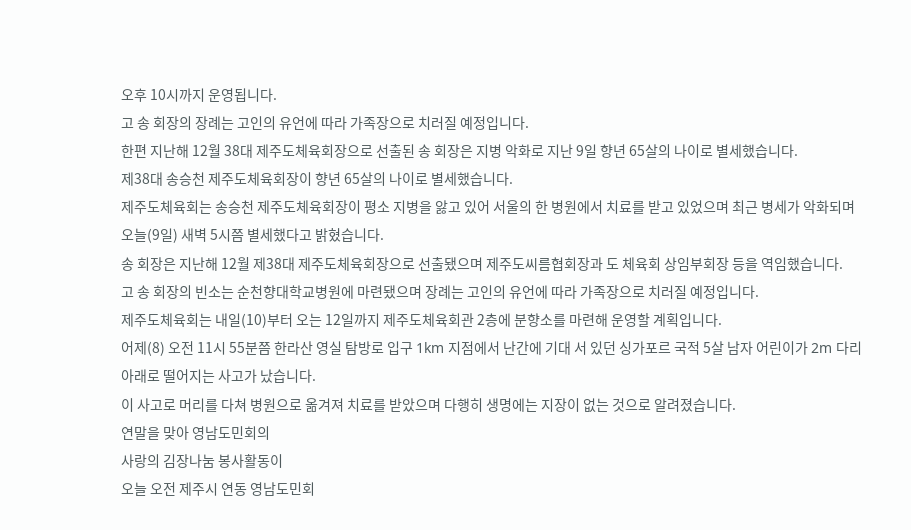오후 10시까지 운영됩니다.
고 송 회장의 장례는 고인의 유언에 따라 가족장으로 치러질 예정입니다.
한편 지난해 12월 38대 제주도체육회장으로 선출된 송 회장은 지병 악화로 지난 9일 향년 65살의 나이로 별세했습니다.
제38대 송승천 제주도체육회장이 향년 65살의 나이로 별세했습니다.
제주도체육회는 송승천 제주도체육회장이 평소 지병을 앓고 있어 서울의 한 병원에서 치료를 받고 있었으며 최근 병세가 악화되며 오늘(9일) 새벽 5시쯤 별세했다고 밝혔습니다.
송 회장은 지난해 12월 제38대 제주도체육회장으로 선출됐으며 제주도씨름협회장과 도 체육회 상임부회장 등을 역임했습니다.
고 송 회장의 빈소는 순천향대학교병원에 마련됐으며 장례는 고인의 유언에 따라 가족장으로 치러질 예정입니다.
제주도체육회는 내일(10)부터 오는 12일까지 제주도체육회관 2층에 분향소를 마련해 운영할 계획입니다.
어제(8) 오전 11시 55분쯤 한라산 영실 탐방로 입구 1km 지점에서 난간에 기대 서 있던 싱가포르 국적 5살 남자 어린이가 2m 다리 아래로 떨어지는 사고가 났습니다.
이 사고로 머리를 다쳐 병원으로 옮겨져 치료를 받았으며 다행히 생명에는 지장이 없는 것으로 알려졌습니다.
연말을 맞아 영남도민회의
사랑의 김장나눔 봉사활동이
오늘 오전 제주시 연동 영남도민회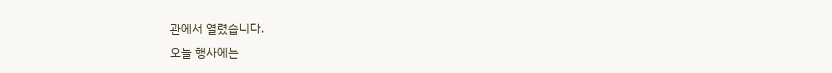관에서 열렸습니다.
오늘 행사에는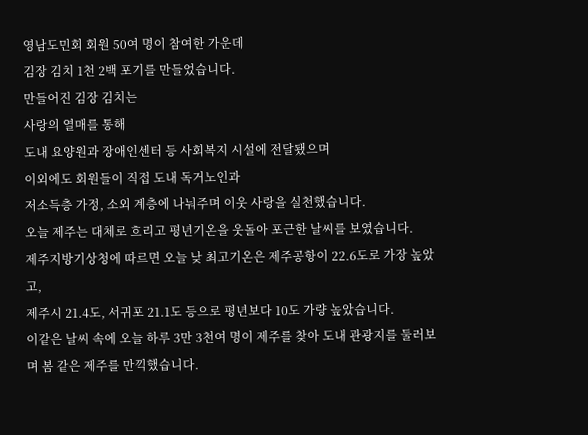영남도민회 회원 50여 명이 참여한 가운데
김장 김치 1천 2백 포기를 만들었습니다.
만들어진 김장 김치는
사랑의 열매를 통해
도내 요양원과 장애인센터 등 사회복지 시설에 전달됐으며
이외에도 회원들이 직접 도내 독거노인과
저소득층 가정, 소외 계층에 나눠주며 이웃 사랑을 실천했습니다.
오늘 제주는 대체로 흐리고 평년기온을 웃돌아 포근한 날씨를 보였습니다.
제주지방기상청에 따르면 오늘 낮 최고기온은 제주공항이 22.6도로 가장 높았고,
제주시 21.4도, 서귀포 21.1도 등으로 평년보다 10도 가량 높았습니다.
이같은 날씨 속에 오늘 하루 3만 3천여 명이 제주를 찾아 도내 관광지를 둘러보며 봄 같은 제주를 만끽했습니다.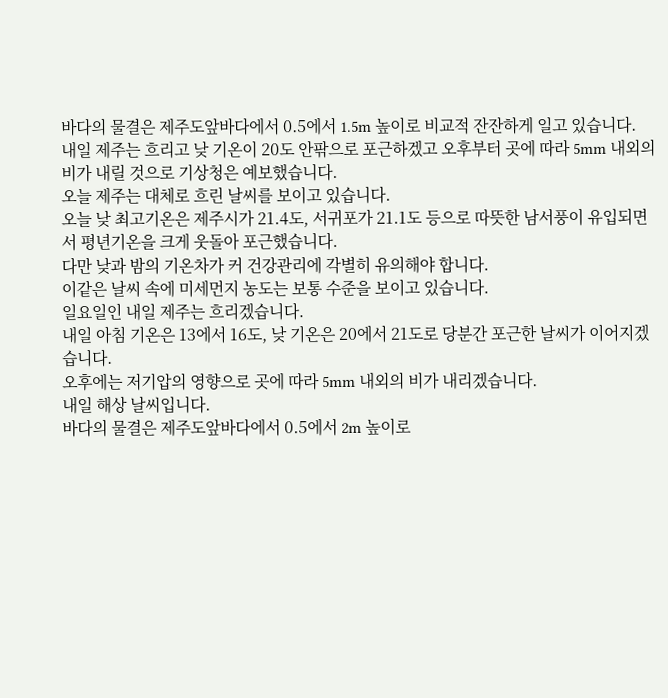바다의 물결은 제주도앞바다에서 0.5에서 1.5m 높이로 비교적 잔잔하게 일고 있습니다.
내일 제주는 흐리고 낮 기온이 20도 안팎으로 포근하겠고 오후부터 곳에 따라 5mm 내외의 비가 내릴 것으로 기상청은 예보했습니다.
오늘 제주는 대체로 흐린 날씨를 보이고 있습니다.
오늘 낮 최고기온은 제주시가 21.4도, 서귀포가 21.1도 등으로 따뜻한 남서풍이 유입되면서 평년기온을 크게 웃돌아 포근했습니다.
다만 낮과 밤의 기온차가 커 건강관리에 각별히 유의해야 합니다.
이같은 날씨 속에 미세먼지 농도는 보통 수준을 보이고 있습니다.
일요일인 내일 제주는 흐리겠습니다.
내일 아침 기온은 13에서 16도, 낮 기온은 20에서 21도로 당분간 포근한 날씨가 이어지겠습니다.
오후에는 저기압의 영향으로 곳에 따라 5mm 내외의 비가 내리겠습니다.
내일 해상 날씨입니다.
바다의 물결은 제주도앞바다에서 0.5에서 2m 높이로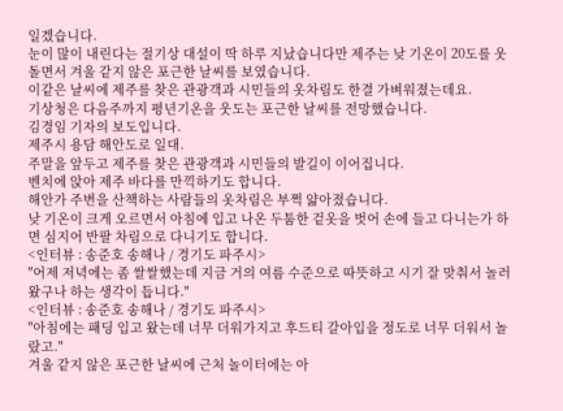일겠습니다.
눈이 많이 내린다는 절기상 대설이 딱 하루 지났습니다만 제주는 낮 기온이 20도를 웃돌면서 겨울 같지 않은 포근한 날씨를 보였습니다.
이같은 날씨에 제주를 찾은 관광객과 시민들의 옷차림도 한결 가벼워졌는데요.
기상청은 다음주까지 평년기온을 웃도는 포근한 날씨를 전망했습니다.
김경임 기자의 보도입니다.
제주시 용담 해안도로 일대.
주말을 앞두고 제주를 찾은 관광객과 시민들의 발길이 이어집니다.
벤치에 앉아 제주 바다를 만끽하기도 합니다.
해안가 주변을 산책하는 사람들의 옷차림은 부쩍 얇아졌습니다.
낮 기온이 크게 오르면서 아침에 입고 나온 두툼한 겉옷을 벗어 손에 들고 다니는가 하면 심지어 반팔 차림으로 다니기도 합니다.
<인터뷰 : 송준호 송해나 / 경기도 파주시>
"어제 저녁에는 좀 쌀쌀했는데 지금 거의 여름 수준으로 따뜻하고 시기 잘 맞춰서 놀러 왔구나 하는 생각이 듭니다."
<인터뷰 : 송준호 송해나 / 경기도 파주시>
"아침에는 패딩 입고 왔는데 너무 더워가지고 후드티 갈아입을 정도로 너무 더워서 놀랐고."
겨울 같지 않은 포근한 날씨에 근처 놀이터에는 아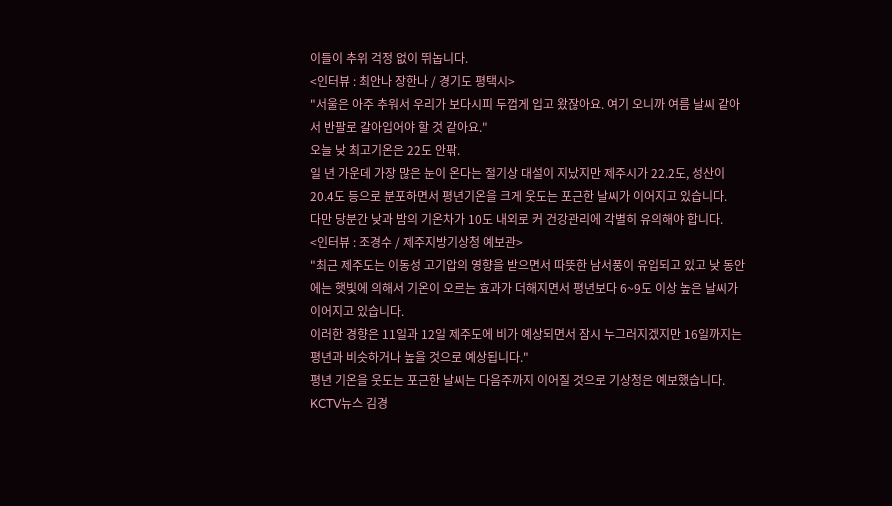이들이 추위 걱정 없이 뛰놉니다.
<인터뷰 : 최안나 장한나 / 경기도 평택시>
"서울은 아주 추워서 우리가 보다시피 두껍게 입고 왔잖아요. 여기 오니까 여름 날씨 같아서 반팔로 갈아입어야 할 것 같아요."
오늘 낮 최고기온은 22도 안팎.
일 년 가운데 가장 많은 눈이 온다는 절기상 대설이 지났지만 제주시가 22.2도, 성산이 20.4도 등으로 분포하면서 평년기온을 크게 웃도는 포근한 날씨가 이어지고 있습니다.
다만 당분간 낮과 밤의 기온차가 10도 내외로 커 건강관리에 각별히 유의해야 합니다.
<인터뷰 : 조경수 / 제주지방기상청 예보관>
"최근 제주도는 이동성 고기압의 영향을 받으면서 따뜻한 남서풍이 유입되고 있고 낮 동안에는 햇빛에 의해서 기온이 오르는 효과가 더해지면서 평년보다 6~9도 이상 높은 날씨가 이어지고 있습니다.
이러한 경향은 11일과 12일 제주도에 비가 예상되면서 잠시 누그러지겠지만 16일까지는 평년과 비슷하거나 높을 것으로 예상됩니다."
평년 기온을 웃도는 포근한 날씨는 다음주까지 이어질 것으로 기상청은 예보했습니다.
KCTV뉴스 김경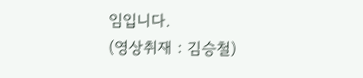임입니다.
(영상취재 : 김승철)